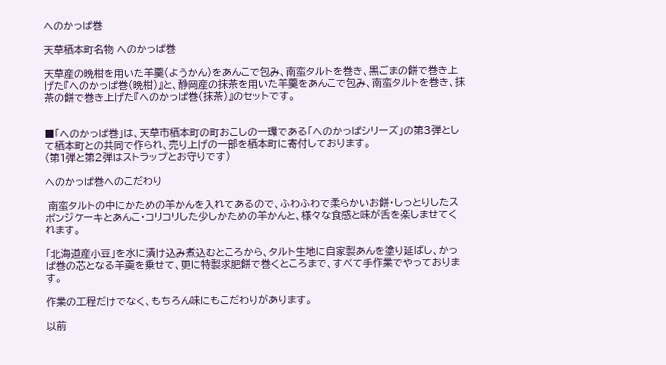へのかっぱ巻

天草栖本町名物 へのかっぱ巻

天草産の晩柑を用いた羊羹(ようかん)をあんこで包み、南蛮タルトを巻き、黒ごまの餅で巻き上げた『へのかっぱ巻(晩柑)』と、静岡産の抹茶を用いた羊羹をあんこで包み、南蛮タルトを巻き、抹茶の餅で巻き上げた『へのかっぱ巻(抹茶)』のセットです。


■「へのかっぱ巻」は、天草市栖本町の町おこしの一環である「へのかっぱシリーズ」の第3弾として栖本町との共同で作られ、売り上げの一部を栖本町に寄付しております。
(第1弾と第2弾はストラップとお守りです)

へのかっぱ巻へのこだわり

 南蛮タルトの中にかための羊かんを入れてあるので、ふわふわで柔らかいお餅・しっとりしたスポンジケーキとあんこ・コリコリした少しかための羊かんと、様々な食感と味が舌を楽しませてくれます。

「北海道産小豆」を水に漬け込み煮込むところから、タルト生地に自家製あんを塗り延ばし、かっぱ巻の芯となる羊羮を乗せて、更に特製求肥餅で巻くところまで、すべて手作業でやっております。

作業の工程だけでなく、もちろん味にもこだわりがあります。

以前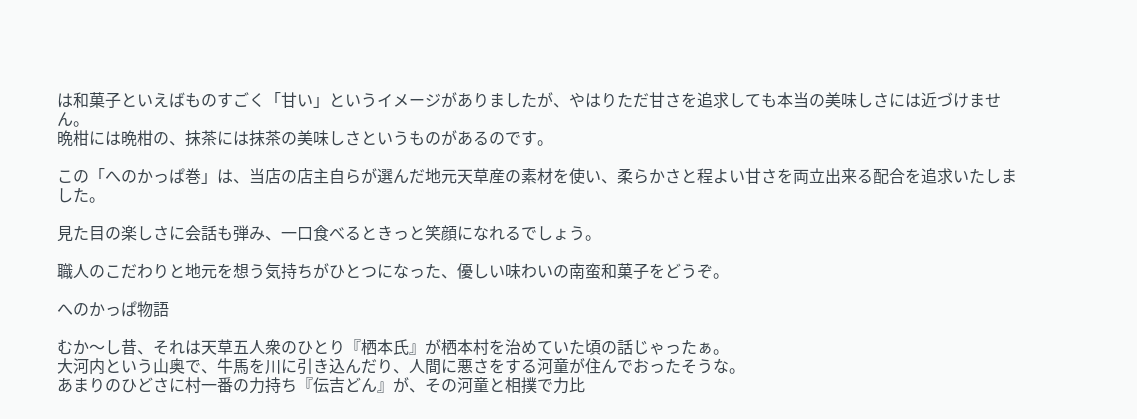は和菓子といえばものすごく「甘い」というイメージがありましたが、やはりただ甘さを追求しても本当の美味しさには近づけません。
晩柑には晩柑の、抹茶には抹茶の美味しさというものがあるのです。

この「へのかっぱ巻」は、当店の店主自らが選んだ地元天草産の素材を使い、柔らかさと程よい甘さを両立出来る配合を追求いたしました。

見た目の楽しさに会話も弾み、一口食べるときっと笑顔になれるでしょう。

職人のこだわりと地元を想う気持ちがひとつになった、優しい味わいの南蛮和菓子をどうぞ。

へのかっぱ物語

むか〜し昔、それは天草五人衆のひとり『栖本氏』が栖本村を治めていた頃の話じゃったぁ。
大河内という山奥で、牛馬を川に引き込んだり、人間に悪さをする河童が住んでおったそうな。
あまりのひどさに村一番の力持ち『伝吉どん』が、その河童と相撲で力比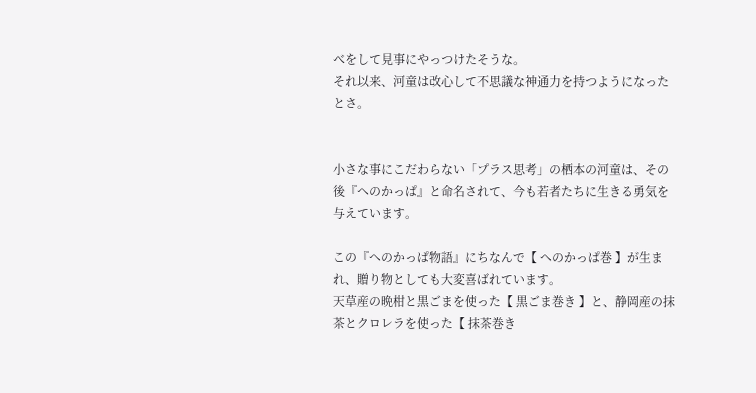べをして見事にやっつけたそうな。
それ以来、河童は改心して不思議な神通力を持つようになったとさ。


小さな事にこだわらない「プラス思考」の栖本の河童は、その後『へのかっぱ』と命名されて、今も若者たちに生きる勇気を与えています。

この『へのかっぱ物語』にちなんで【 へのかっぱ巻 】が生まれ、贈り物としても大変喜ばれています。
天草産の晩柑と黒ごまを使った【 黒ごま巻き 】と、静岡産の抹茶とクロレラを使った【 抹茶巻き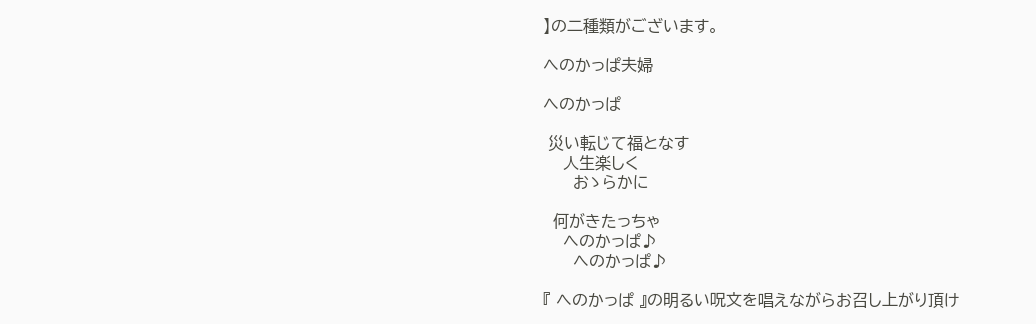】の二種類がございます。

へのかっぱ夫婦

へのかっぱ

 災い転じて福となす
    人生楽しく
      おゝらかに

  何がきたっちゃ
    へのかっぱ♪
      へのかっぱ♪

『 へのかっぱ 』の明るい呪文を唱えながらお召し上がり頂け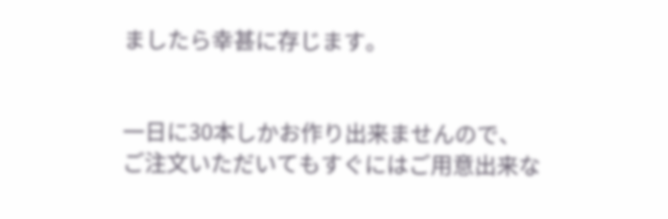ましたら幸甚に存じます。


一日に30本しかお作り出来ませんので、ご注文いただいてもすぐにはご用意出来な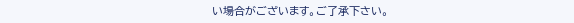い場合がございます。ご了承下さい。